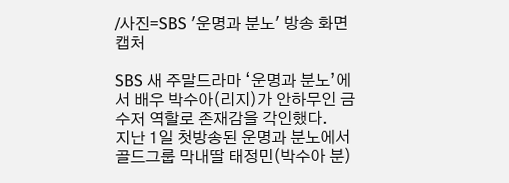/사진=SBS '운명과 분노' 방송 화면 캡처

SBS 새 주말드라마 ‘운명과 분노’에서 배우 박수아(리지)가 안하무인 금수저 역할로 존재감을 각인했다.
지난 1일 첫방송된 운명과 분노에서 골드그룹 막내딸 태정민(박수아 분)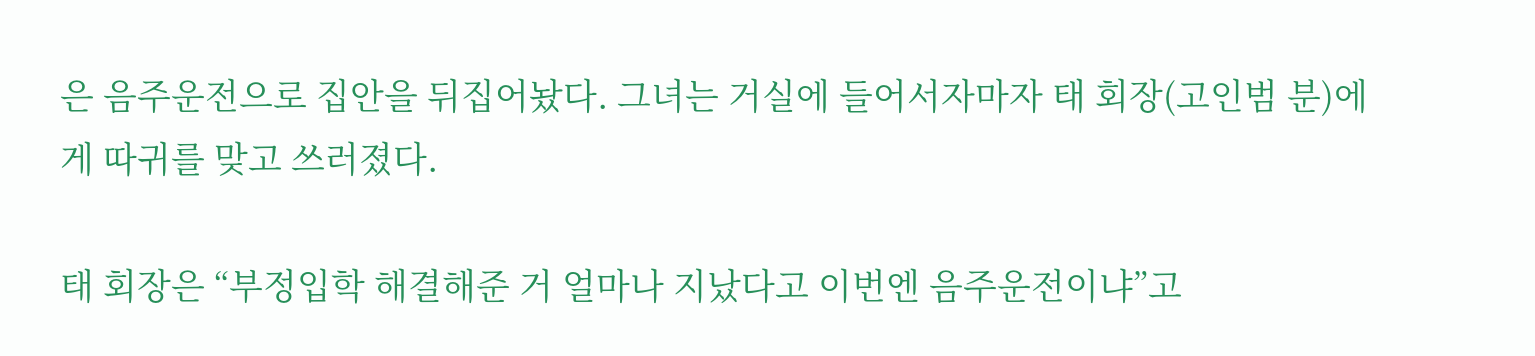은 음주운전으로 집안을 뒤집어놨다. 그녀는 거실에 들어서자마자 태 회장(고인범 분)에게 따귀를 맞고 쓰러졌다.

태 회장은 “부정입학 해결해준 거 얼마나 지났다고 이번엔 음주운전이냐”고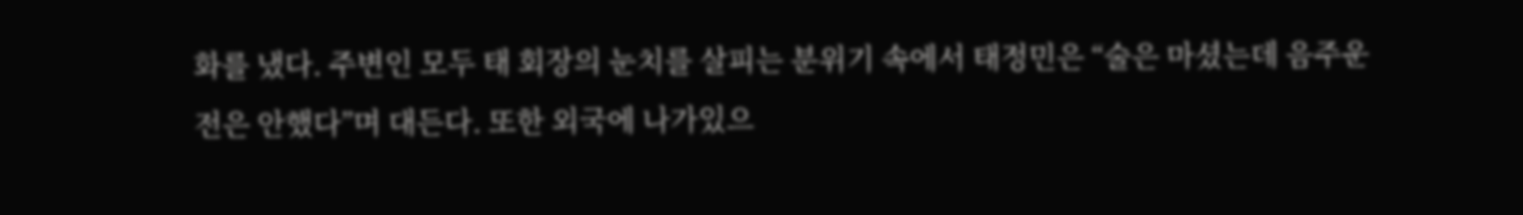화를 냈다. 주변인 모두 태 회장의 눈치를 살피는 분위기 속에서 태정민은 “술은 마셨는데 음주운전은 안했다”며 대든다. 또한 외국에 나가있으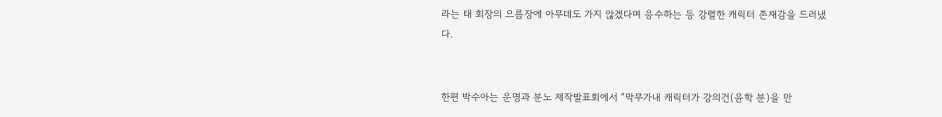라는 태 회장의 으름장에 아무데도 가지 않겠다며 응수하는 등 강렬한 캐릭터 존재감을 드러냈다.


한편 박수아는 운명과 분노 제작발표회에서 “막무가내 캐릭터가 강의건(윤학 분)을 만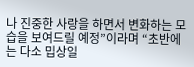나 진중한 사랑을 하면서 변화하는 모습을 보여드릴 예정”이라며 “초반에는 다소 밉상일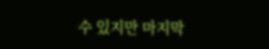수 있지만 마지막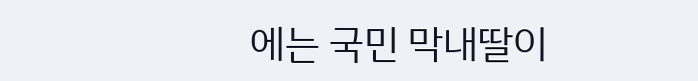에는 국민 막내딸이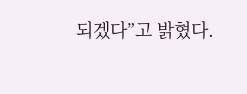되겠다”고 밝혔다.